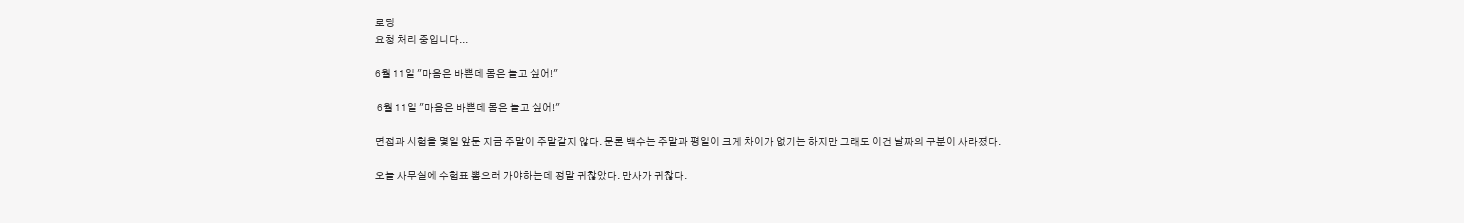로딩
요청 처리 중입니다...

6월 11일 "마음은 바쁜데 몸은 놀고 싶어!"

 6월 11일 "마음은 바쁜데 몸은 놀고 싶어!"

면접과 시험을 몇일 앞둔 지금 주말이 주말같지 않다. 문론 백수는 주말과 평일이 크게 차이가 없기는 하지만 그래도 이건 날짜의 구분이 사라졌다.

오늘 사무실에 수험표 뽑으러 가야하는데 정말 귀찮았다. 만사가 귀찮다.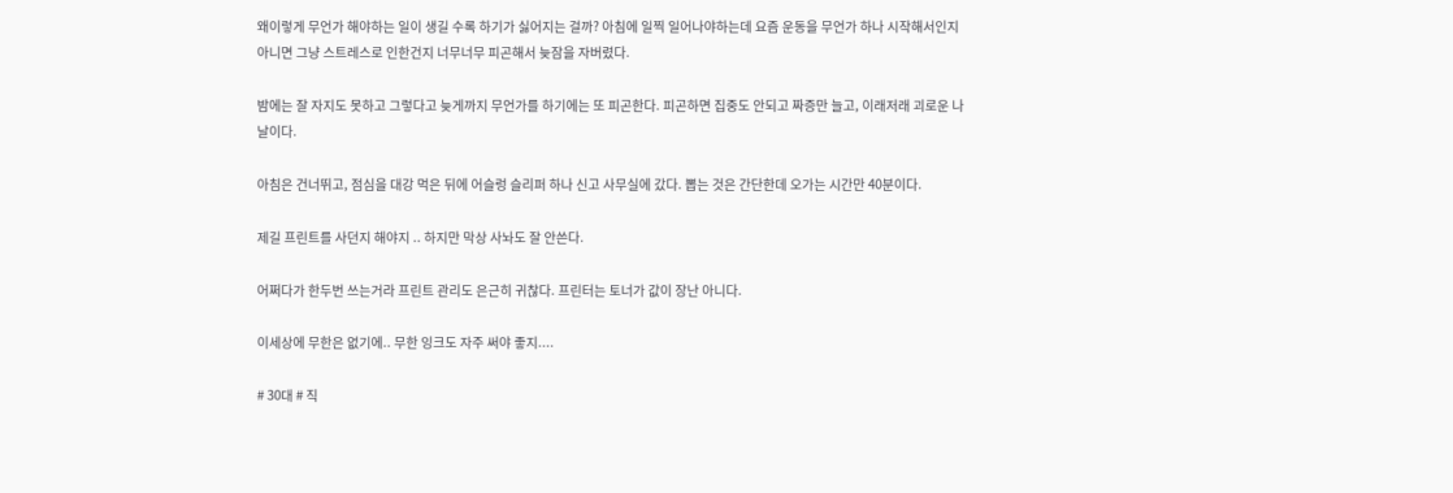왜이렇게 무언가 해야하는 일이 생길 수록 하기가 싫어지는 걸까? 아침에 일찍 일어나야하는데 요즘 운동을 무언가 하나 시작해서인지 아니면 그냥 스트레스로 인한건지 너무너무 피곤해서 늦잠을 자버렸다.

밤에는 잘 자지도 못하고 그렇다고 늦게까지 무언가를 하기에는 또 피곤한다. 피곤하면 집중도 안되고 짜증만 늘고, 이래저래 괴로운 나날이다.

아침은 건너뛰고, 점심을 대강 먹은 뒤에 어슬렁 슬리퍼 하나 신고 사무실에 갔다. 뽑는 것은 간단한데 오가는 시간만 40분이다.

제길 프린트를 사던지 해야지 .. 하지만 막상 사놔도 잘 안쓴다.

어쩌다가 한두번 쓰는거라 프린트 관리도 은근히 귀찮다. 프린터는 토너가 값이 장난 아니다.

이세상에 무한은 없기에.. 무한 잉크도 자주 써야 좋지....

# 30대 # 직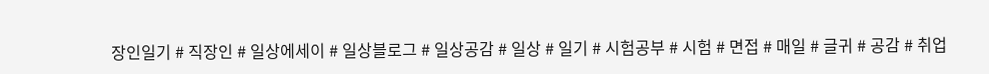장인일기 # 직장인 # 일상에세이 # 일상블로그 # 일상공감 # 일상 # 일기 # 시험공부 # 시험 # 면접 # 매일 # 글귀 # 공감 # 취업